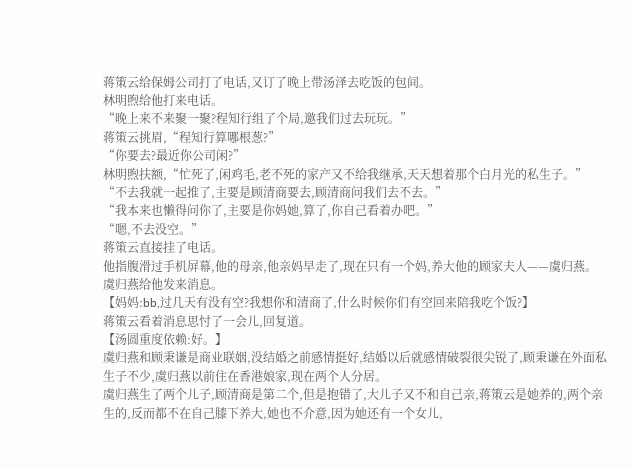蒋策云给保姆公司打了电话,又订了晚上带汤泽去吃饭的包间。
林明煦给他打来电话。
“晚上来不来聚一聚?程知行组了个局,邀我们过去玩玩。”
蒋策云挑眉,“程知行算哪根葱?”
“你要去?最近你公司闲?”
林明煦扶额,“忙死了,闲鸡毛,老不死的家产又不给我继承,天天想着那个白月光的私生子。”
“不去我就一起推了,主要是顾清商要去,顾清商问我们去不去。”
“我本来也懒得问你了,主要是你妈她,算了,你自己看着办吧。”
“嗯,不去没空。”
蒋策云直接挂了电话。
他指腹滑过手机屏幕,他的母亲,他亲妈早走了,现在只有一个妈,养大他的顾家夫人——虞归燕。
虞归燕给他发来消息。
【妈妈:bb,过几天有没有空?我想你和清商了,什么时候你们有空回来陪我吃个饭?】
蒋策云看着消息思忖了一会儿,回复道。
【汤圆重度依赖:好。】
虞归燕和顾秉谦是商业联姻,没结婚之前感情挺好,结婚以后就感情破裂很尖锐了,顾秉谦在外面私生子不少,虞归燕以前住在香港娘家,现在两个人分居。
虞归燕生了两个儿子,顾清商是第二个,但是抱错了,大儿子又不和自己亲,蒋策云是她养的,两个亲生的,反而都不在自己膝下养大,她也不介意,因为她还有一个女儿,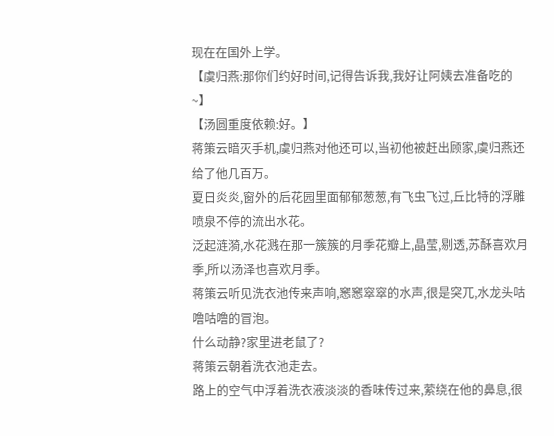现在在国外上学。
【虞归燕:那你们约好时间,记得告诉我,我好让阿姨去准备吃的~】
【汤圆重度依赖:好。】
蒋策云暗灭手机,虞归燕对他还可以,当初他被赶出顾家,虞归燕还给了他几百万。
夏日炎炎,窗外的后花园里面郁郁葱葱,有飞虫飞过,丘比特的浮雕喷泉不停的流出水花。
泛起涟漪,水花溅在那一簇簇的月季花瓣上,晶莹,剔透,苏酥喜欢月季,所以汤泽也喜欢月季。
蒋策云听见洗衣池传来声响,窸窸窣窣的水声,很是突兀,水龙头咕噜咕噜的冒泡。
什么动静?家里进老鼠了?
蒋策云朝着洗衣池走去。
路上的空气中浮着洗衣液淡淡的香味传过来,萦绕在他的鼻息,很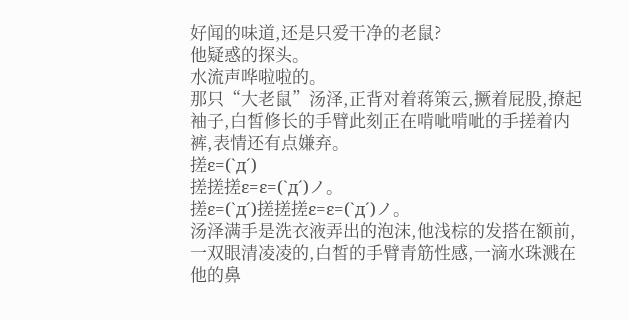好闻的味道,还是只爱干净的老鼠?
他疑惑的探头。
水流声哗啦啦的。
那只“大老鼠”汤泽,正背对着蒋策云,撅着屁股,撩起袖子,白皙修长的手臂此刻正在啃呲啃呲的手搓着内裤,表情还有点嫌弃。
搓ε=(`д´)
搓搓搓ε=ε=(`д´)ノ。
搓ε=(`д´)搓搓搓ε=ε=(`д´)ノ。
汤泽满手是洗衣液弄出的泡沫,他浅棕的发搭在额前,一双眼清凌凌的,白皙的手臂青筋性感,一滴水珠溅在他的鼻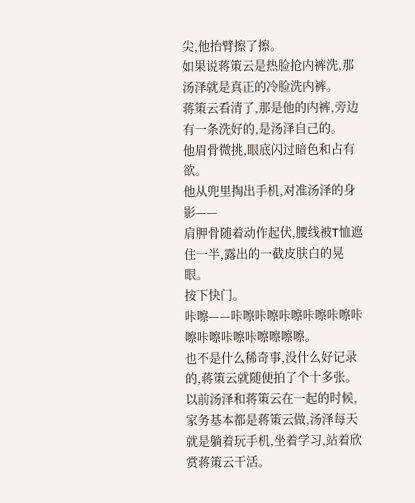尖,他抬臂擦了擦。
如果说蒋策云是热脸抢内裤洗,那汤泽就是真正的冷脸洗内裤。
蒋策云看清了,那是他的内裤,旁边有一条洗好的,是汤泽自己的。
他眉骨微挑,眼底闪过暗色和占有欲。
他从兜里掏出手机,对准汤泽的身影——
肩胛骨随着动作起伏,腰线被T恤遮住一半,露出的一截皮肤白的晃眼。
按下快门。
咔嚓——咔嚓咔嚓咔嚓咔嚓咔嚓咔嚓咔嚓咔嚓咔嚓嚓嚓嚓。
也不是什么稀奇事,没什么好记录的,蒋策云就随便拍了个十多张。
以前汤泽和蒋策云在一起的时候,家务基本都是蒋策云做,汤泽每天就是躺着玩手机,坐着学习,站着欣赏蒋策云干活。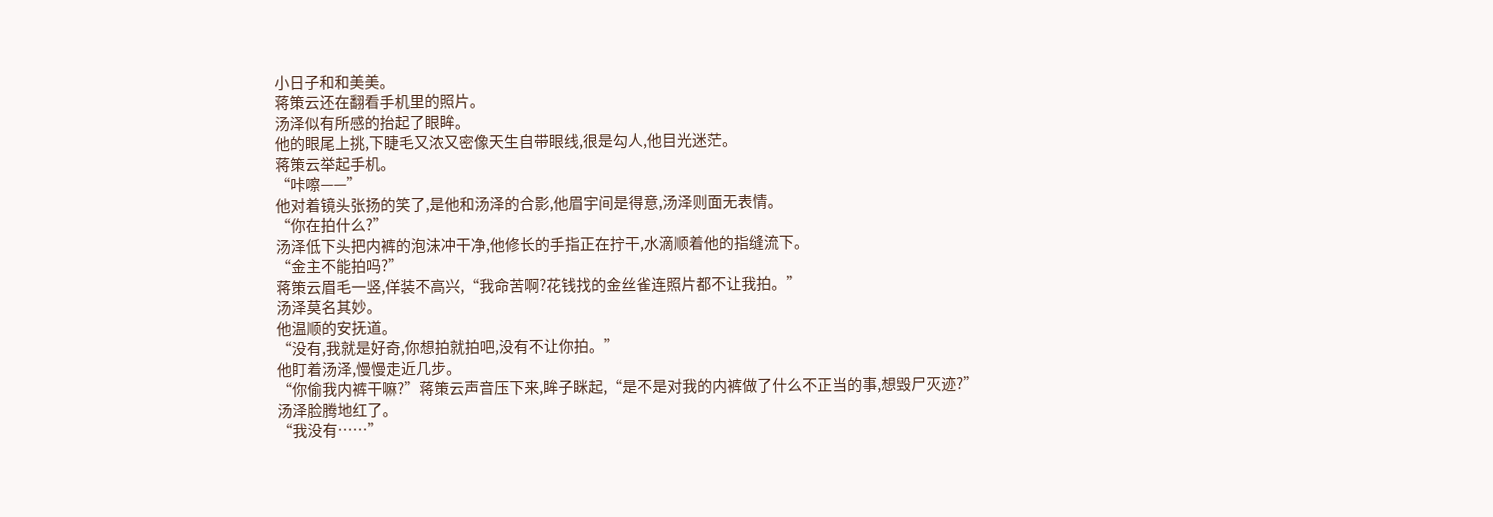小日子和和美美。
蒋策云还在翻看手机里的照片。
汤泽似有所感的抬起了眼眸。
他的眼尾上挑,下睫毛又浓又密像天生自带眼线,很是勾人,他目光迷茫。
蒋策云举起手机。
“咔嚓——”
他对着镜头张扬的笑了,是他和汤泽的合影,他眉宇间是得意,汤泽则面无表情。
“你在拍什么?”
汤泽低下头把内裤的泡沫冲干净,他修长的手指正在拧干,水滴顺着他的指缝流下。
“金主不能拍吗?”
蒋策云眉毛一竖,佯装不高兴,“我命苦啊?花钱找的金丝雀连照片都不让我拍。”
汤泽莫名其妙。
他温顺的安抚道。
“没有,我就是好奇,你想拍就拍吧,没有不让你拍。”
他盯着汤泽,慢慢走近几步。
“你偷我内裤干嘛?”蒋策云声音压下来,眸子眯起,“是不是对我的内裤做了什么不正当的事,想毁尸灭迹?”
汤泽脸腾地红了。
“我没有……”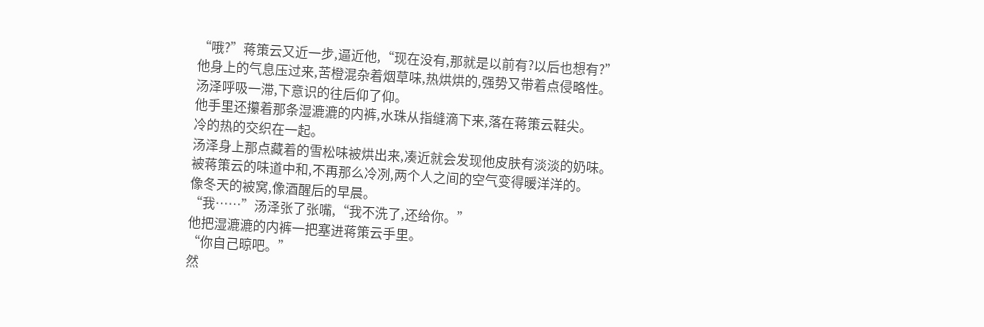“哦?”蒋策云又近一步,逼近他,“现在没有,那就是以前有?以后也想有?”
他身上的气息压过来,苦橙混杂着烟草味,热烘烘的,强势又带着点侵略性。
汤泽呼吸一滞,下意识的往后仰了仰。
他手里还攥着那条湿漉漉的内裤,水珠从指缝滴下来,落在蒋策云鞋尖。
冷的热的交织在一起。
汤泽身上那点藏着的雪松味被烘出来,凑近就会发现他皮肤有淡淡的奶味。
被蒋策云的味道中和,不再那么冷冽,两个人之间的空气变得暖洋洋的。
像冬天的被窝,像酒醒后的早晨。
“我……”汤泽张了张嘴,“我不洗了,还给你。”
他把湿漉漉的内裤一把塞进蒋策云手里。
“你自己晾吧。”
然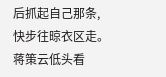后抓起自己那条,快步往晾衣区走。
蒋策云低头看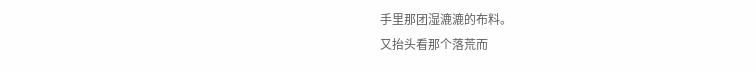手里那团湿漉漉的布料。
又抬头看那个落荒而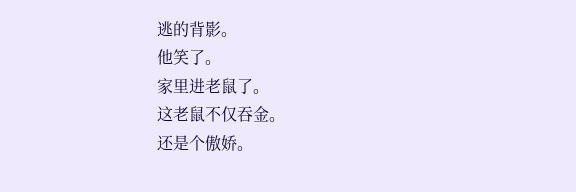逃的背影。
他笑了。
家里进老鼠了。
这老鼠不仅吞金。
还是个傲娇。